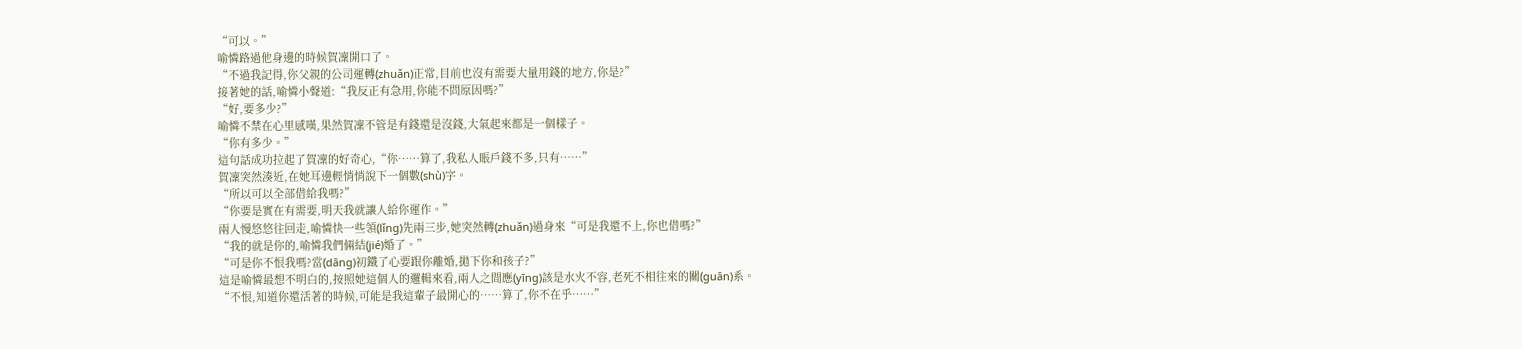“可以。”
喻憐路過他身邊的時候賀凜開口了。
“不過我記得,你父親的公司運轉(zhuǎn)正常,目前也沒有需要大量用錢的地方,你是?”
接著她的話,喻憐小聲道:“我反正有急用,你能不問原因嗎?”
“好,要多少?”
喻憐不禁在心里感嘆,果然賀凜不管是有錢還是沒錢,大氣起來都是一個樣子。
“你有多少。”
這句話成功拉起了賀凜的好奇心,“你……算了,我私人賬戶錢不多,只有……”
賀凜突然湊近,在她耳邊輕悄悄說下一個數(shù)字。
“所以可以全部借給我嗎?”
“你要是實在有需要,明天我就讓人給你運作。”
兩人慢悠悠往回走,喻憐快一些領(lǐng)先兩三步,她突然轉(zhuǎn)過身來“可是我還不上,你也借嗎?”
“我的就是你的,喻憐我們倆結(jié)婚了。”
“可是你不恨我嗎?當(dāng)初鐵了心要跟你離婚,拋下你和孩子?”
這是喻憐最想不明白的,按照她這個人的邏輯來看,兩人之間應(yīng)該是水火不容,老死不相往來的關(guān)系。
“不恨,知道你還活著的時候,可能是我這輩子最開心的……算了,你不在乎……”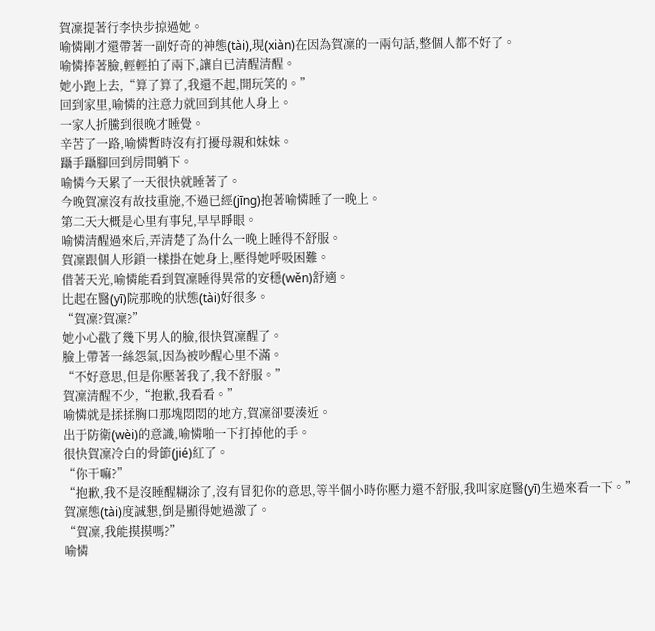賀凜提著行李快步掠過她。
喻憐剛才還帶著一副好奇的神態(tài),現(xiàn)在因為賀凜的一兩句話,整個人都不好了。
喻憐捧著臉,輕輕拍了兩下,讓自已清醒清醒。
她小跑上去,“算了算了,我還不起,開玩笑的。”
回到家里,喻憐的注意力就回到其他人身上。
一家人折騰到很晚才睡覺。
辛苦了一路,喻憐暫時沒有打擾母親和妹妹。
躡手躡腳回到房間躺下。
喻憐今天累了一天很快就睡著了。
今晚賀凜沒有故技重施,不過已經(jīng)抱著喻憐睡了一晚上。
第二天大概是心里有事兒,早早睜眼。
喻憐清醒過來后,弄清楚了為什么一晚上睡得不舒服。
賀凜跟個人形鎖一樣掛在她身上,壓得她呼吸困難。
借著天光,喻憐能看到賀凜睡得異常的安穩(wěn)舒適。
比起在醫(yī)院那晚的狀態(tài)好很多。
“賀凜?賀凜?”
她小心戳了幾下男人的臉,很快賀凜醒了。
臉上帶著一絲怨氣,因為被吵醒心里不滿。
“不好意思,但是你壓著我了,我不舒服。”
賀凜清醒不少,“抱歉,我看看。”
喻憐就是揉揉胸口那塊悶悶的地方,賀凜卻要湊近。
出于防衛(wèi)的意識,喻憐啪一下打掉他的手。
很快賀凜冷白的骨節(jié)紅了。
“你干嘛?”
“抱歉,我不是沒睡醒糊涂了,沒有冒犯你的意思,等半個小時你壓力還不舒服,我叫家庭醫(yī)生過來看一下。”
賀凜態(tài)度誠懇,倒是顯得她過激了。
“賀凜,我能摸摸嗎?”
喻憐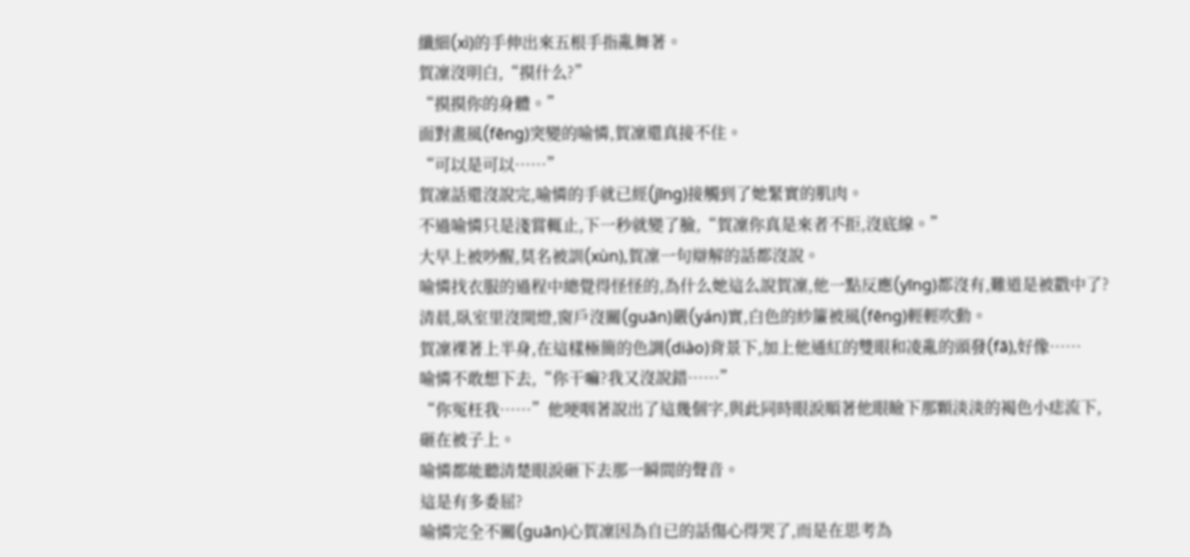纖細(xì)的手伸出來五根手指亂舞著。
賀凜沒明白,“摸什么?”
“摸摸你的身體。”
面對畫風(fēng)突變的喻憐,賀凜還真接不住。
“可以是可以……”
賀凜話還沒說完,喻憐的手就已經(jīng)接觸到了她緊實的肌肉。
不過喻憐只是淺嘗輒止,下一秒就變了臉,“賀凜你真是來者不拒,沒底線。”
大早上被吵醒,莫名被訓(xùn),賀凜一句辯解的話都沒說。
喻憐找衣服的過程中總覺得怪怪的,為什么她這么說賀凜,他一點反應(yīng)都沒有,難道是被戳中了?
清晨,臥室里沒開燈,窗戶沒關(guān)嚴(yán)實,白色的紗簾被風(fēng)輕輕吹動。
賀凜裸著上半身,在這樣極簡的色調(diào)背景下,加上他通紅的雙眼和凌亂的頭發(fā),好像……
喻憐不敢想下去,“你干嘛?我又沒說錯……”
“你冤枉我……”他哽咽著說出了這幾個字,與此同時眼淚順著他眼瞼下那顆淡淡的褐色小痣流下,砸在被子上。
喻憐都能聽清楚眼淚砸下去那一瞬間的聲音。
這是有多委屈?
喻憐完全不關(guān)心賀凜因為自已的話傷心得哭了,而是在思考為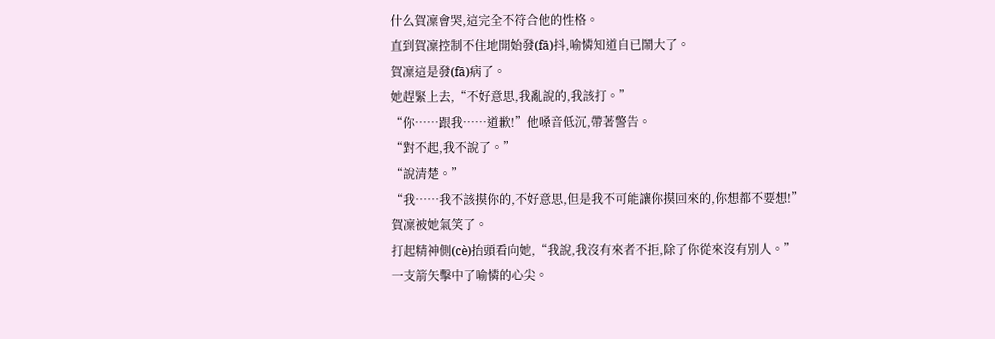什么賀凜會哭,這完全不符合他的性格。
直到賀凜控制不住地開始發(fā)抖,喻憐知道自已鬧大了。
賀凜這是發(fā)病了。
她趕緊上去,“不好意思,我亂說的,我該打。”
“你……跟我……道歉!”他嗓音低沉,帶著警告。
“對不起,我不說了。”
“說清楚。”
“我……我不該摸你的,不好意思,但是我不可能讓你摸回來的,你想都不要想!”
賀凜被她氣笑了。
打起精神側(cè)抬頭看向她,“我說,我沒有來者不拒,除了你從來沒有別人。”
一支箭矢擊中了喻憐的心尖。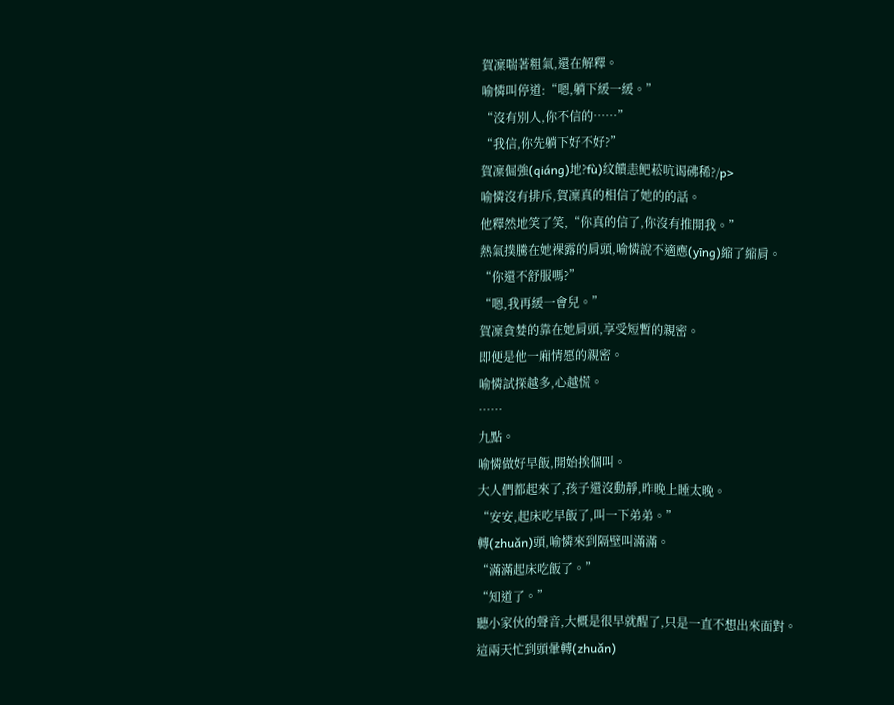賀凜喘著粗氣,還在解釋。
喻憐叫停道:“嗯,躺下緩一緩。”
“沒有別人,你不信的……”
“我信,你先躺下好不好?”
賀凜倔強(qiáng)地?fù)纹饋恚鲃菘吭谒砩稀?/p>
喻憐沒有排斥,賀凜真的相信了她的的話。
他釋然地笑了笑,“你真的信了,你沒有推開我。”
熱氣撲騰在她裸露的肩頭,喻憐說不適應(yīng)縮了縮肩。
“你還不舒服嗎?”
“嗯,我再緩一會兒。”
賀凜貪婪的靠在她肩頭,享受短暫的親密。
即便是他一廂情愿的親密。
喻憐試探越多,心越慌。
……
九點。
喻憐做好早飯,開始挨個叫。
大人們都起來了,孩子還沒動靜,昨晚上睡太晚。
“安安,起床吃早飯了,叫一下弟弟。”
轉(zhuǎn)頭,喻憐來到隔壁叫滿滿。
“滿滿起床吃飯了。”
“知道了。”
聽小家伙的聲音,大概是很早就醒了,只是一直不想出來面對。
這兩天忙到頭暈轉(zhuǎn)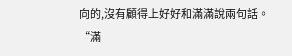向的,沒有顧得上好好和滿滿說兩句話。
“滿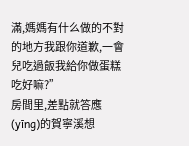滿,媽媽有什么做的不對的地方我跟你道歉,一會兒吃過飯我給你做蛋糕吃好嘛?”
房間里,差點就答應(yīng)的賀寧溪想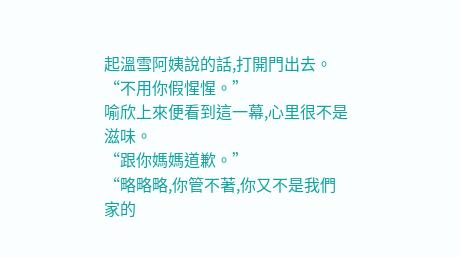起溫雪阿姨說的話,打開門出去。
“不用你假惺惺。”
喻欣上來便看到這一幕,心里很不是滋味。
“跟你媽媽道歉。”
“略略略,你管不著,你又不是我們家的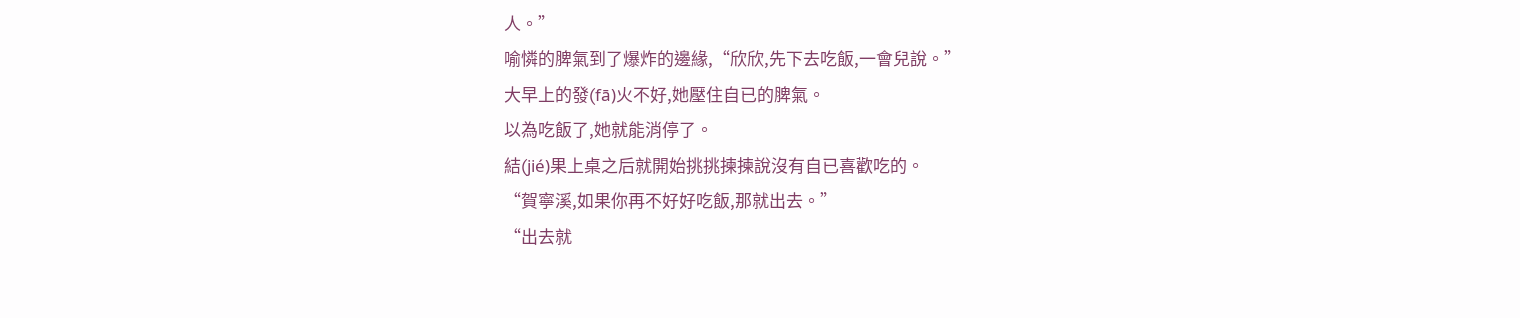人。”
喻憐的脾氣到了爆炸的邊緣,“欣欣,先下去吃飯,一會兒說。”
大早上的發(fā)火不好,她壓住自已的脾氣。
以為吃飯了,她就能消停了。
結(jié)果上桌之后就開始挑挑揀揀說沒有自已喜歡吃的。
“賀寧溪,如果你再不好好吃飯,那就出去。”
“出去就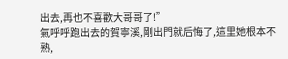出去,再也不喜歡大哥哥了!”
氣呼呼跑出去的賀寧溪,剛出門就后悔了,這里她根本不熟,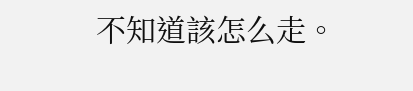不知道該怎么走。